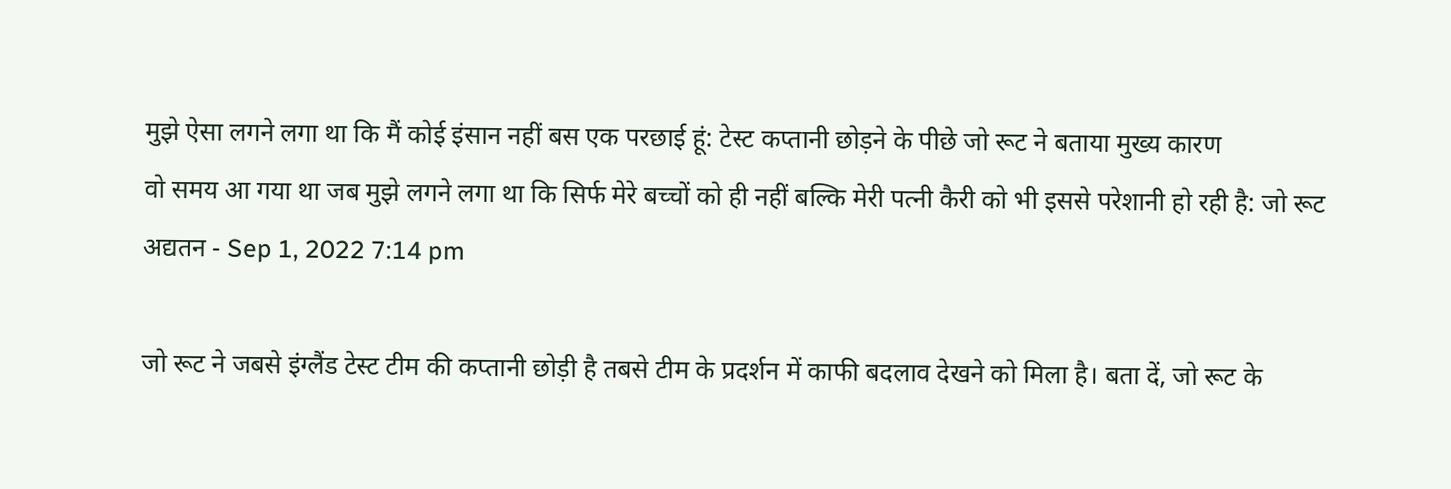मुझे ऐसा लगने लगा था कि मैं कोई इंसान नहीं बस एक परछाई हूं: टेस्ट कप्तानी छोड़ने के पीछे जो रूट ने बताया मुख्य कारण
वो समय आ गया था जब मुझे लगने लगा था कि सिर्फ मेरे बच्चों को ही नहीं बल्कि मेरी पत्नी कैरी को भी इससे परेशानी हो रही है: जो रूट
अद्यतन - Sep 1, 2022 7:14 pm

जो रूट ने जबसे इंग्लैंड टेस्ट टीम की कप्तानी छोड़ी है तबसे टीम के प्रदर्शन में काफी बदलाव देखने को मिला है। बता दें, जो रूट के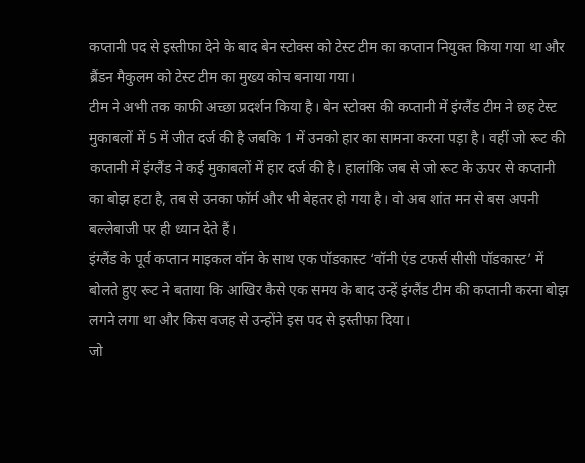कप्तानी पद से इस्तीफा देने के बाद बेन स्टोक्स को टेस्ट टीम का कप्तान नियुक्त किया गया था और ब्रैंडन मैकुलम को टेस्ट टीम का मुख्य कोच बनाया गया।
टीम ने अभी तक काफी अच्छा प्रदर्शन किया है। बेन स्टोक्स की कप्तानी में इंग्लैंड टीम ने छह टेस्ट मुकाबलों में 5 में जीत दर्ज की है जबकि 1 में उनको हार का सामना करना पड़ा है। वहीं जो रूट की कप्तानी में इंग्लैंड ने कई मुकाबलों में हार दर्ज की है। हालांकि जब से जो रूट के ऊपर से कप्तानी का बोझ हटा है, तब से उनका फॉर्म और भी बेहतर हो गया है। वो अब शांत मन से बस अपनी बल्लेबाजी पर ही ध्यान देते हैं।
इंग्लैंड के पूर्व कप्तान माइकल वॉन के साथ एक पॉडकास्ट ‘वॉनी एंड टफर्स सीसी पॉडकास्ट’ में बोलते हुए रूट ने बताया कि आखिर कैसे एक समय के बाद उन्हें इंग्लैंड टीम की कप्तानी करना बोझ लगने लगा था और किस वजह से उन्होंने इस पद से इस्तीफा दिया।
जो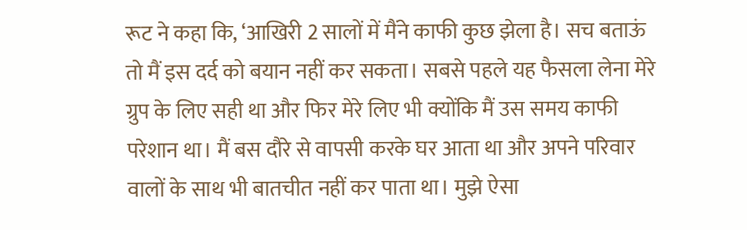रूट ने कहा कि, ‘आखिरी 2 सालों में मैंने काफी कुछ झेला है। सच बताऊं तो मैं इस दर्द को बयान नहीं कर सकता। सबसे पहले यह फैसला लेना मेरे ग्रुप के लिए सही था और फिर मेरे लिए भी क्योंकि मैं उस समय काफी परेशान था। मैं बस दौरे से वापसी करके घर आता था और अपने परिवार वालों के साथ भी बातचीत नहीं कर पाता था। मुझे ऐसा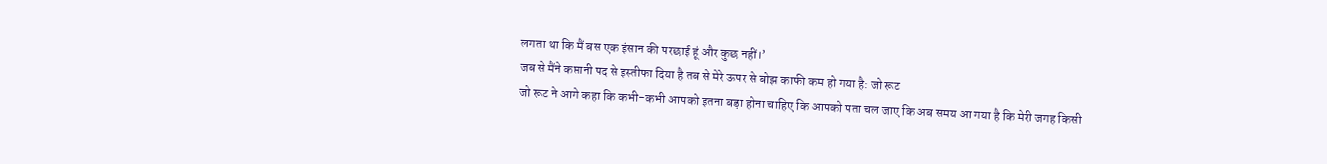लगता था कि मैं बस एक इंसान की परछाई हूं और कुछ नहीं।’
जब से मैंने कप्तानी पद से इस्तीफा दिया है तब से मेरे ऊपर से बोझ काफी कम हो गया है: जो रूट
जो रूट ने आगे कहा कि कभी-कभी आपको इतना बड़ा होना चाहिए कि आपको पता चल जाए कि अब समय आ गया है कि मेरी जगह किसी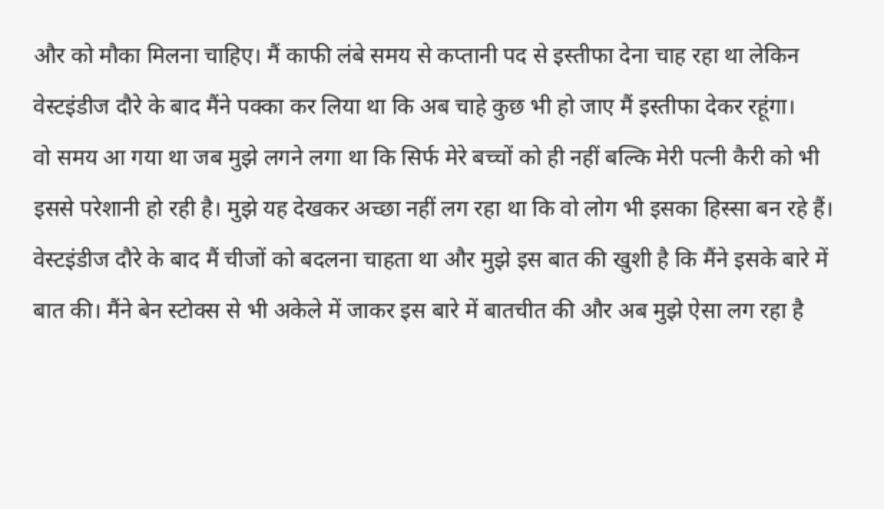और को मौका मिलना चाहिए। मैं काफी लंबे समय से कप्तानी पद से इस्तीफा देना चाह रहा था लेकिन वेस्टइंडीज दौरे के बाद मैंने पक्का कर लिया था कि अब चाहे कुछ भी हो जाए मैं इस्तीफा देकर रहूंगा।
वो समय आ गया था जब मुझे लगने लगा था कि सिर्फ मेरे बच्चों को ही नहीं बल्कि मेरी पत्नी कैरी को भी इससे परेशानी हो रही है। मुझे यह देखकर अच्छा नहीं लग रहा था कि वो लोग भी इसका हिस्सा बन रहे हैं।
वेस्टइंडीज दौरे के बाद मैं चीजों को बदलना चाहता था और मुझे इस बात की खुशी है कि मैंने इसके बारे में बात की। मैंने बेन स्टोक्स से भी अकेले में जाकर इस बारे में बातचीत की और अब मुझे ऐसा लग रहा है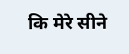कि मेरे सीने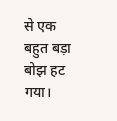से एक बहुत बड़ा बोझ हट गया।